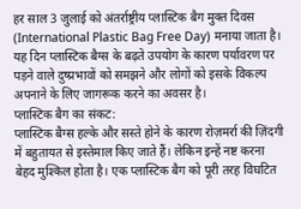हर साल 3 जुलाई को अंतर्राष्ट्रीय प्लास्टिक बैग मुक्त दिवस (International Plastic Bag Free Day) मनाया जाता है। यह दिन प्लास्टिक बैग्स के बढ़ते उपयोग के कारण पर्यावरण पर पड़ने वाले दुष्प्रभावों को समझने और लोगों को इसके विकल्प अपनाने के लिए जागरूक करने का अवसर है।
प्लास्टिक बैग का संकट:
प्लास्टिक बैग्स हल्के और सस्ते होने के कारण रोज़मर्रा की ज़िंदगी में बहुतायत से इस्तेमाल किए जाते हैं। लेकिन इन्हें नष्ट करना बेहद मुश्किल होता है। एक प्लास्टिक बैग को पूरी तरह विघटित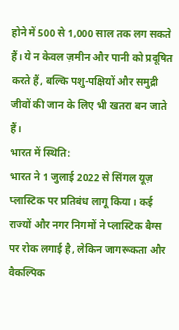होने में 500 से 1,000 साल तक लग सकते हैं। ये न केवल ज़मीन और पानी को प्रदूषित करते हैं, बल्कि पशु-पक्षियों और समुद्री जीवों की जान के लिए भी खतरा बन जाते हैं।
भारत में स्थिति:
भारत ने 1 जुलाई 2022 से सिंगल यूज़ प्लास्टिक पर प्रतिबंध लागू किया। कई राज्यों और नगर निगमों ने प्लास्टिक बैग्स पर रोक लगाई है, लेकिन जागरूकता और वैकल्पिक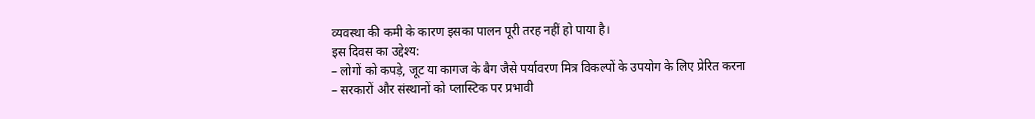व्यवस्था की कमी के कारण इसका पालन पूरी तरह नहीं हो पाया है।
इस दिवस का उद्देश्य:
– लोगों को कपड़े, जूट या कागज के बैग जैसे पर्यावरण मित्र विकल्पों के उपयोग के लिए प्रेरित करना
– सरकारों और संस्थानों को प्लास्टिक पर प्रभावी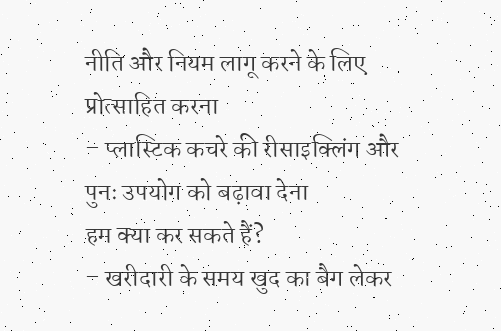नीति और नियम लागू करने के लिए प्रोत्साहित करना
– प्लास्टिक कचरे की रीसाइक्लिंग और पुनः उपयोग को बढ़ावा देना
हम क्या कर सकते हैं?
– खरीदारी के समय खुद का बैग लेकर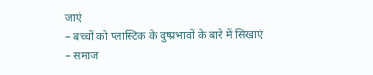जाएं
– बच्चों को प्लास्टिक के दुष्प्रभावों के बारे में सिखाएं
– समाज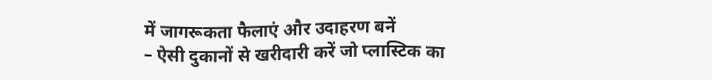में जागरूकता फैलाएं और उदाहरण बनें
– ऐसी दुकानों से खरीदारी करें जो प्लास्टिक का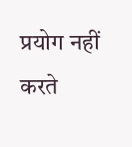प्रयोग नहीं करते